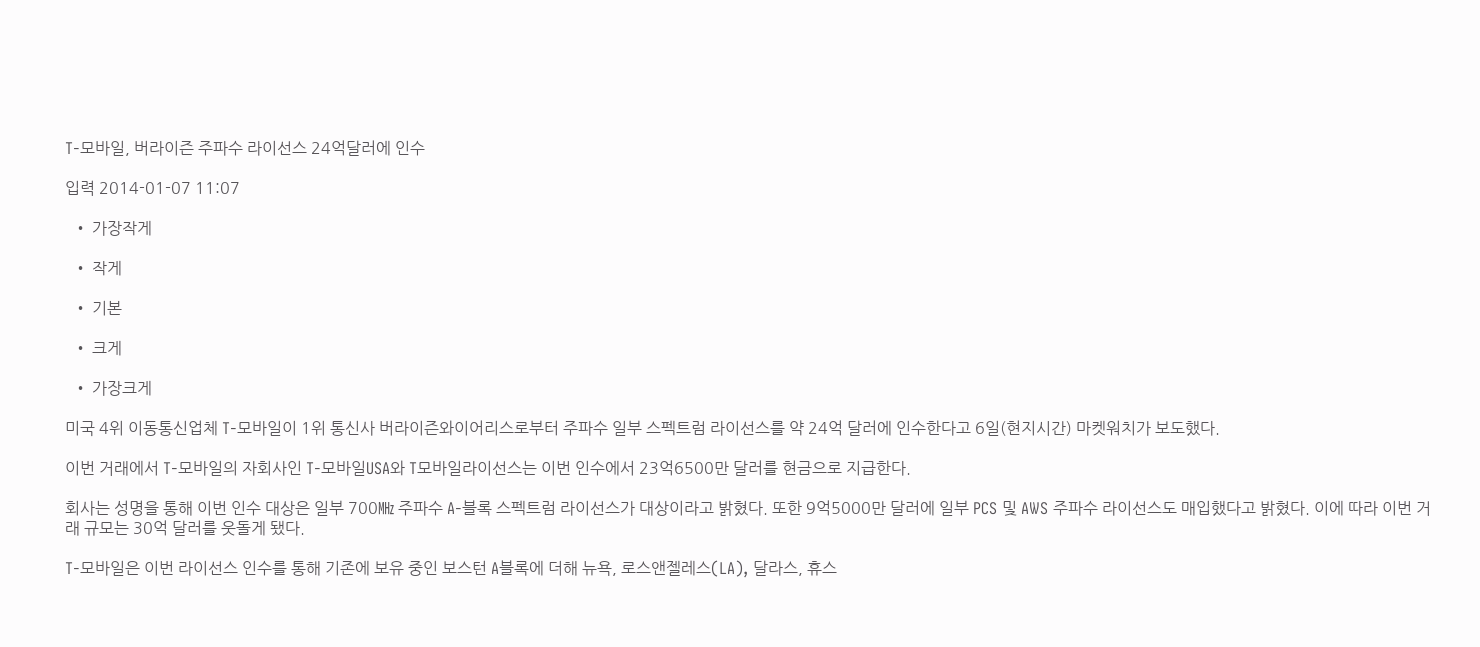T-모바일, 버라이즌 주파수 라이선스 24억달러에 인수

입력 2014-01-07 11:07

  • 가장작게

  • 작게

  • 기본

  • 크게

  • 가장크게

미국 4위 이동통신업체 T-모바일이 1위 통신사 버라이즌와이어리스로부터 주파수 일부 스펙트럼 라이선스를 약 24억 달러에 인수한다고 6일(현지시간) 마켓워치가 보도했다.

이번 거래에서 T-모바일의 자회사인 T-모바일USA와 T모바일라이선스는 이번 인수에서 23억6500만 달러를 현금으로 지급한다.

회사는 성명을 통해 이번 인수 대상은 일부 700㎒ 주파수 A-블록 스펙트럼 라이선스가 대상이라고 밝혔다. 또한 9억5000만 달러에 일부 PCS 및 AWS 주파수 라이선스도 매입했다고 밝혔다. 이에 따라 이번 거래 규모는 30억 달러를 웃돌게 됐다.

T-모바일은 이번 라이선스 인수를 통해 기존에 보유 중인 보스턴 A블록에 더해 뉴욕, 로스앤젤레스(LA), 달라스, 휴스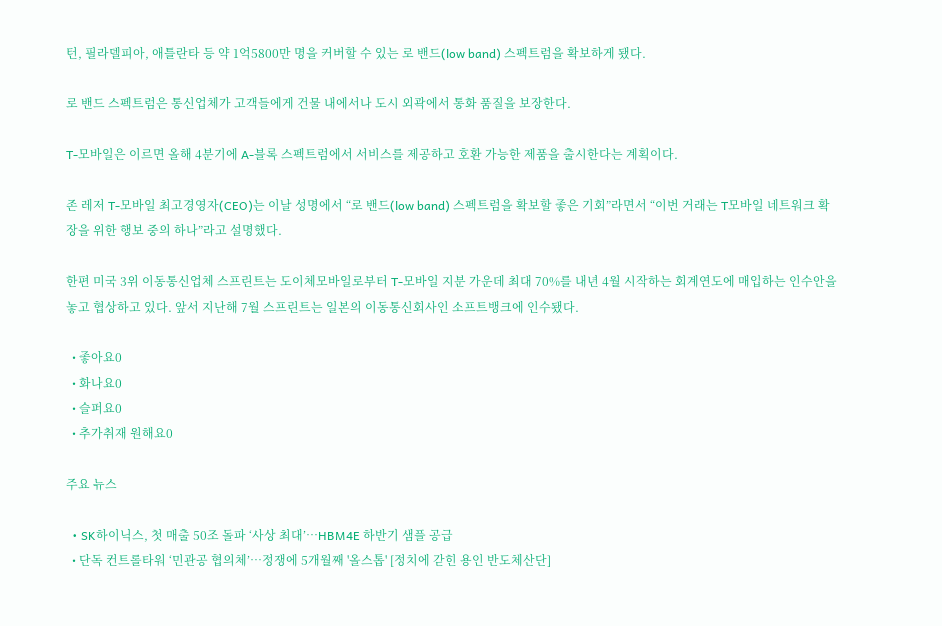턴, 필라델피아, 애틀란타 등 약 1억5800만 명을 커버할 수 있는 로 밴드(low band) 스펙트럼을 확보하게 됐다.

로 밴드 스펙트럼은 통신업체가 고객들에게 건물 내에서나 도시 외곽에서 통화 품질을 보장한다.

T-모바일은 이르면 올해 4분기에 A-블록 스펙트럼에서 서비스를 제공하고 호환 가능한 제품을 출시한다는 계획이다.

존 레저 T-모바일 최고경영자(CEO)는 이날 성명에서 “로 밴드(low band) 스펙트럼을 확보할 좋은 기회”라면서 “이번 거래는 T모바일 네트워크 확장을 위한 행보 중의 하나”라고 설명했다.

한편 미국 3위 이동통신업체 스프린트는 도이체모바일로부터 T-모바일 지분 가운데 최대 70%를 내년 4월 시작하는 회계연도에 매입하는 인수안을 놓고 협상하고 있다. 앞서 지난해 7월 스프린트는 일본의 이동통신회사인 소프트뱅크에 인수됐다.

  • 좋아요0
  • 화나요0
  • 슬퍼요0
  • 추가취재 원해요0

주요 뉴스

  • SK하이닉스, 첫 매출 50조 돌파 ‘사상 최대’…HBM4E 하반기 샘플 공급
  • 단독 컨트롤타워 ‘민관공 협의체’…정쟁에 5개월째 '올스톱' [정치에 갇힌 용인 반도체산단]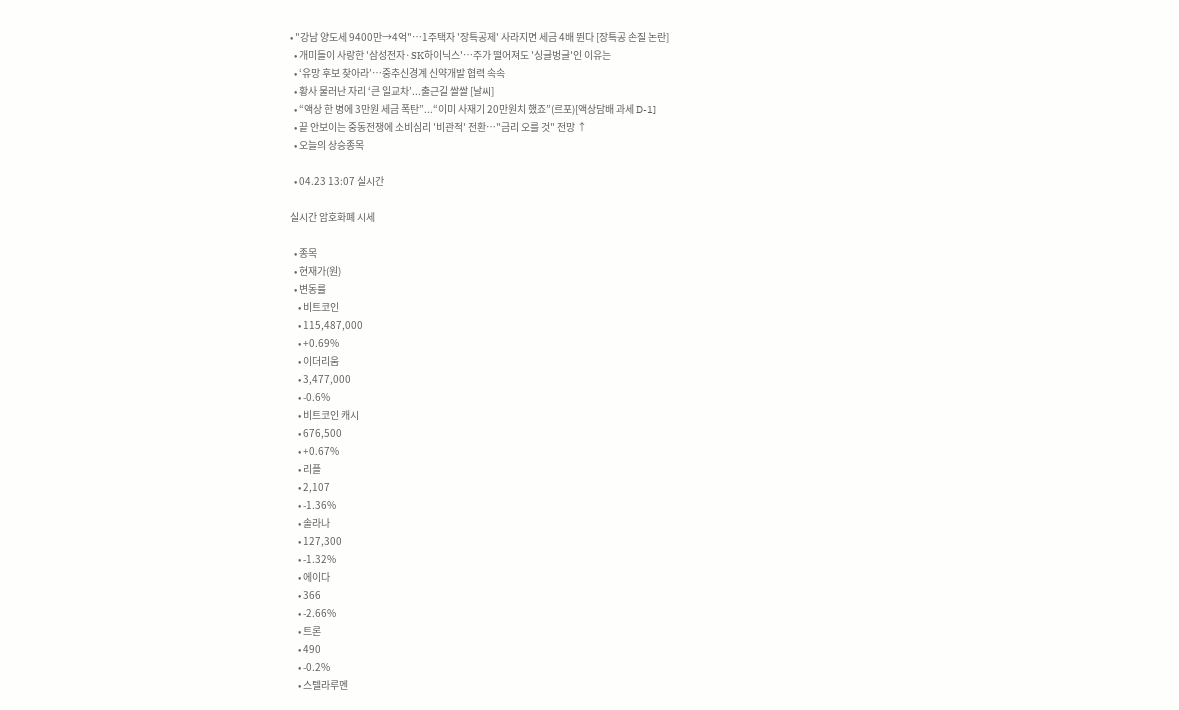• "강남 양도세 9400만→4억"⋯1주택자 '장특공제' 사라지면 세금 4배 뛴다 [장특공 손질 논란]
  • 개미들이 사랑한 '삼성전자·SK하이닉스'…주가 떨어져도 '싱글벙글'인 이유는
  • ‘유망 후보 찾아라’…중추신경계 신약개발 협력 속속
  • 황사 물러난 자리 ‘큰 일교차’...출근길 쌀쌀 [날씨]
  • “액상 한 병에 3만원 세금 폭탄”...“이미 사재기 20만원치 했죠”(르포)[액상담배 과세 D-1]
  • 끝 안보이는 중동전쟁에 소비심리 '비관적' 전환…"금리 오를 것" 전망 ↑
  • 오늘의 상승종목

  • 04.23 13:07 실시간

실시간 암호화폐 시세

  • 종목
  • 현재가(원)
  • 변동률
    • 비트코인
    • 115,487,000
    • +0.69%
    • 이더리움
    • 3,477,000
    • -0.6%
    • 비트코인 캐시
    • 676,500
    • +0.67%
    • 리플
    • 2,107
    • -1.36%
    • 솔라나
    • 127,300
    • -1.32%
    • 에이다
    • 366
    • -2.66%
    • 트론
    • 490
    • -0.2%
    • 스텔라루멘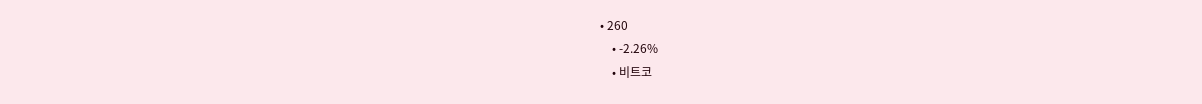• 260
    • -2.26%
    • 비트코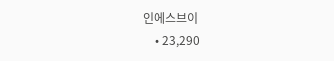인에스브이
    • 23,290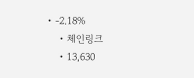• -2.18%
    • 체인링크
    • 13,630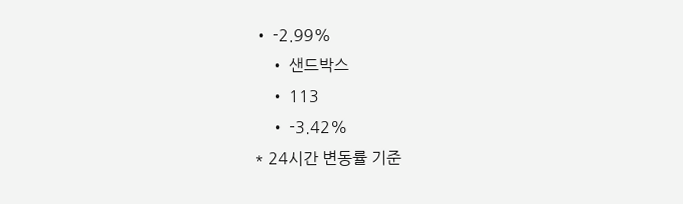• -2.99%
    • 샌드박스
    • 113
    • -3.42%
* 24시간 변동률 기준